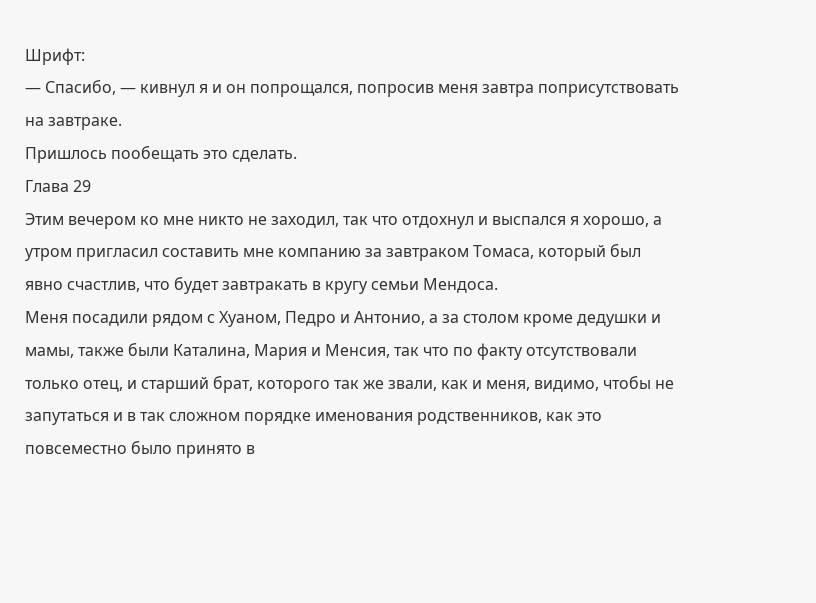Шрифт:
— Спасибо, — кивнул я и он попрощался, попросив меня завтра поприсутствовать на завтраке.
Пришлось пообещать это сделать.
Глава 29
Этим вечером ко мне никто не заходил, так что отдохнул и выспался я хорошо, а утром пригласил составить мне компанию за завтраком Томаса, который был явно счастлив, что будет завтракать в кругу семьи Мендоса.
Меня посадили рядом с Хуаном, Педро и Антонио, а за столом кроме дедушки и мамы, также были Каталина, Мария и Менсия, так что по факту отсутствовали только отец, и старший брат, которого так же звали, как и меня, видимо, чтобы не запутаться и в так сложном порядке именования родственников, как это повсеместно было принято в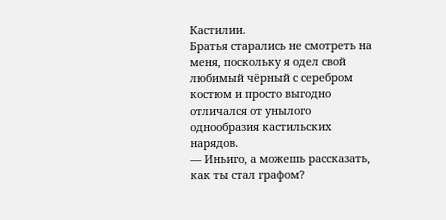Кастилии.
Братья старались не смотреть на меня, поскольку я одел свой любимый чёрный с серебром костюм и просто выгодно отличался от унылого однообразия кастильских нарядов.
— Иньиго, а можешь рассказать, как ты стал графом?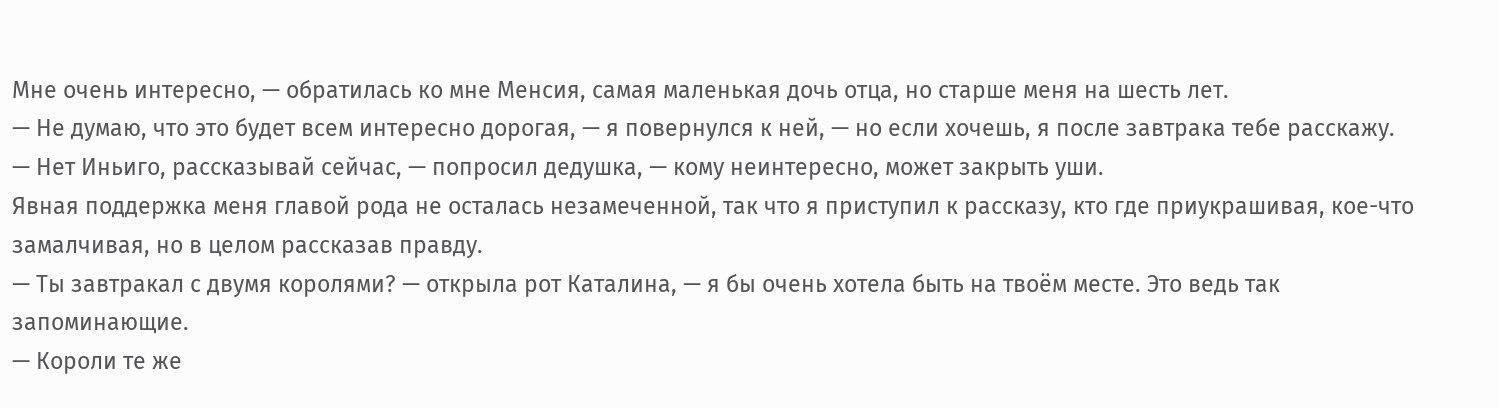Мне очень интересно, — обратилась ко мне Менсия, самая маленькая дочь отца, но старше меня на шесть лет.
— Не думаю, что это будет всем интересно дорогая, — я повернулся к ней, — но если хочешь, я после завтрака тебе расскажу.
— Нет Иньиго, рассказывай сейчас, — попросил дедушка, — кому неинтересно, может закрыть уши.
Явная поддержка меня главой рода не осталась незамеченной, так что я приступил к рассказу, кто где приукрашивая, кое-что замалчивая, но в целом рассказав правду.
— Ты завтракал с двумя королями? — открыла рот Каталина, — я бы очень хотела быть на твоём месте. Это ведь так запоминающие.
— Короли те же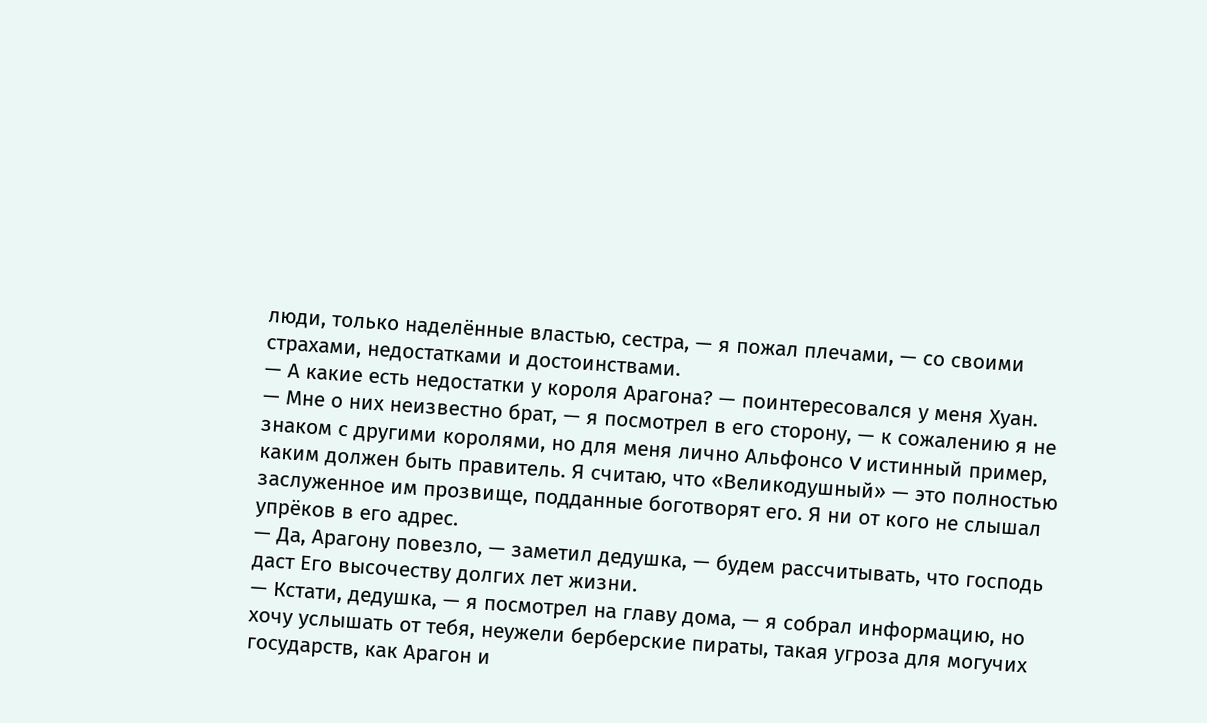люди, только наделённые властью, сестра, — я пожал плечами, — со своими страхами, недостатками и достоинствами.
— А какие есть недостатки у короля Арагона? — поинтересовался у меня Хуан.
— Мне о них неизвестно брат, — я посмотрел в его сторону, — к сожалению я не знаком с другими королями, но для меня лично Альфонсо V истинный пример, каким должен быть правитель. Я считаю, что «Великодушный» — это полностью заслуженное им прозвище, подданные боготворят его. Я ни от кого не слышал упрёков в его адрес.
— Да, Арагону повезло, — заметил дедушка, — будем рассчитывать, что господь даст Его высочеству долгих лет жизни.
— Кстати, дедушка, — я посмотрел на главу дома, — я собрал информацию, но хочу услышать от тебя, неужели берберские пираты, такая угроза для могучих государств, как Арагон и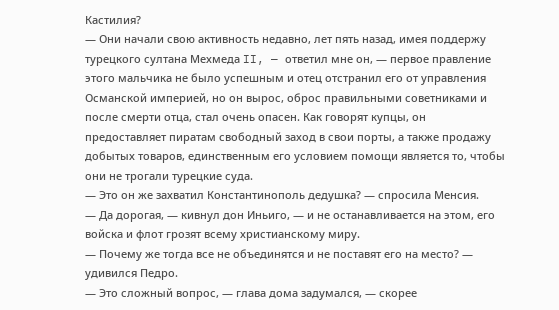Кастилия?
— Они начали свою активность недавно, лет пять назад, имея поддержу турецкого султана Мехмеда II, — ответил мне он, — первое правление этого мальчика не было успешным и отец отстранил его от управления Османской империей, но он вырос, оброс правильными советниками и после смерти отца, стал очень опасен. Как говорят купцы, он предоставляет пиратам свободный заход в свои порты, а также продажу добытых товаров, единственным его условием помощи является то, чтобы они не трогали турецкие суда.
— Это он же захватил Константинополь дедушка? — спросила Менсия.
— Да дорогая, — кивнул дон Иньиго, — и не останавливается на этом, его войска и флот грозят всему христианскому миру.
— Почему же тогда все не объединятся и не поставят его на место? — удивился Педро.
— Это сложный вопрос, — глава дома задумался, — скорее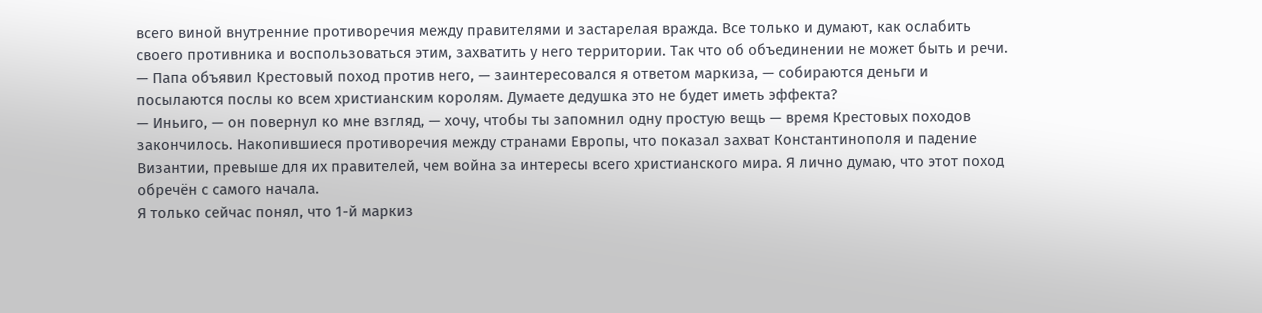всего виной внутренние противоречия между правителями и застарелая вражда. Все только и думают, как ослабить своего противника и воспользоваться этим, захватить у него территории. Так что об объединении не может быть и речи.
— Папа объявил Крестовый поход против него, — заинтересовался я ответом маркиза, — собираются деньги и посылаются послы ко всем христианским королям. Думаете дедушка это не будет иметь эффекта?
— Иньиго, — он повернул ко мне взгляд, — хочу, чтобы ты запомнил одну простую вещь — время Крестовых походов закончилось. Накопившиеся противоречия между странами Европы, что показал захват Константинополя и падение Византии, превыше для их правителей, чем война за интересы всего христианского мира. Я лично думаю, что этот поход обречён с самого начала.
Я только сейчас понял, что 1-й маркиз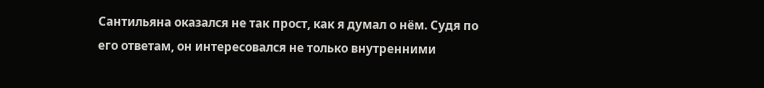Сантильяна оказался не так прост, как я думал о нём. Судя по его ответам, он интересовался не только внутренними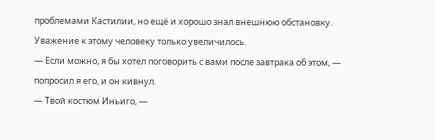проблемами Кастилии, но ещё и хорошо знал внешнюю обстановку. Уважение к этому человеку только увеличилось.
— Если можно, я бы хотел поговорить с вами после завтрака об этом, — попросил я его, и он кивнул.
— Твой костюм Иньиго, —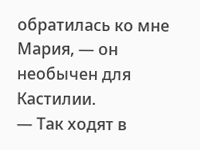обратилась ко мне Мария, — он необычен для Кастилии.
— Так ходят в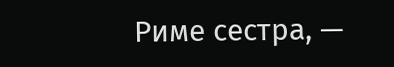Риме сестра, —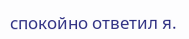спокойно ответил я.